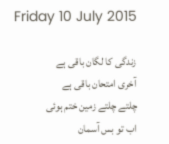Friday 10 July 2015

زندگی کا لگان باقی ہے
آخری امتحان باقی ہے
چلتے چلتے زمین ختم ہوئی
اب تو بس آسمان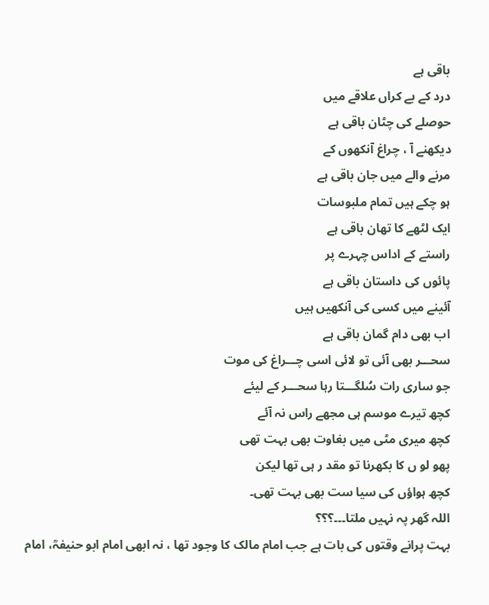باقی ہے
درد کے بے کراں علاقے میں
حوصلے کی چٹان باقی ہے
دیکھنے آ ، چراغ آنکھوں کے
مرنے والے میں جان باقی ہے
ہو چکے ہیں تمام ملبوسات
ایک لٹھے کا تھان باقی ہے
راستے کے اداس چہرے پر
پائوں کی داستان باقی ہے
آئینے میں کسی کی آنکھیں ہیں
اب بھی دام گمان باقی ہے
سحـــر بھی آئی تو لائی اسی چـــراغ کی موت
جو ساری رات سُلگـــتا رہا سحـــر کے لیئے
کچھ تیرے موسم ہی مجھے راس نہ آئے
کچھ میری مٹی میں بغاوت بھی بہت تھی
پھو لو ں کا بکھرنا تو مقد ر ہی تھا لیکن
کچھ ہواؤں کی سیا ست بھی بہت تھی۔
اللہ گھر پہ نہیں ملتا۔۔۔؟؟؟
بہت پرانے وقتوں کی بات ہے جب امام مالک کا وجود تھا ، نہ ابھی امام ابو حنیفہؒ، امام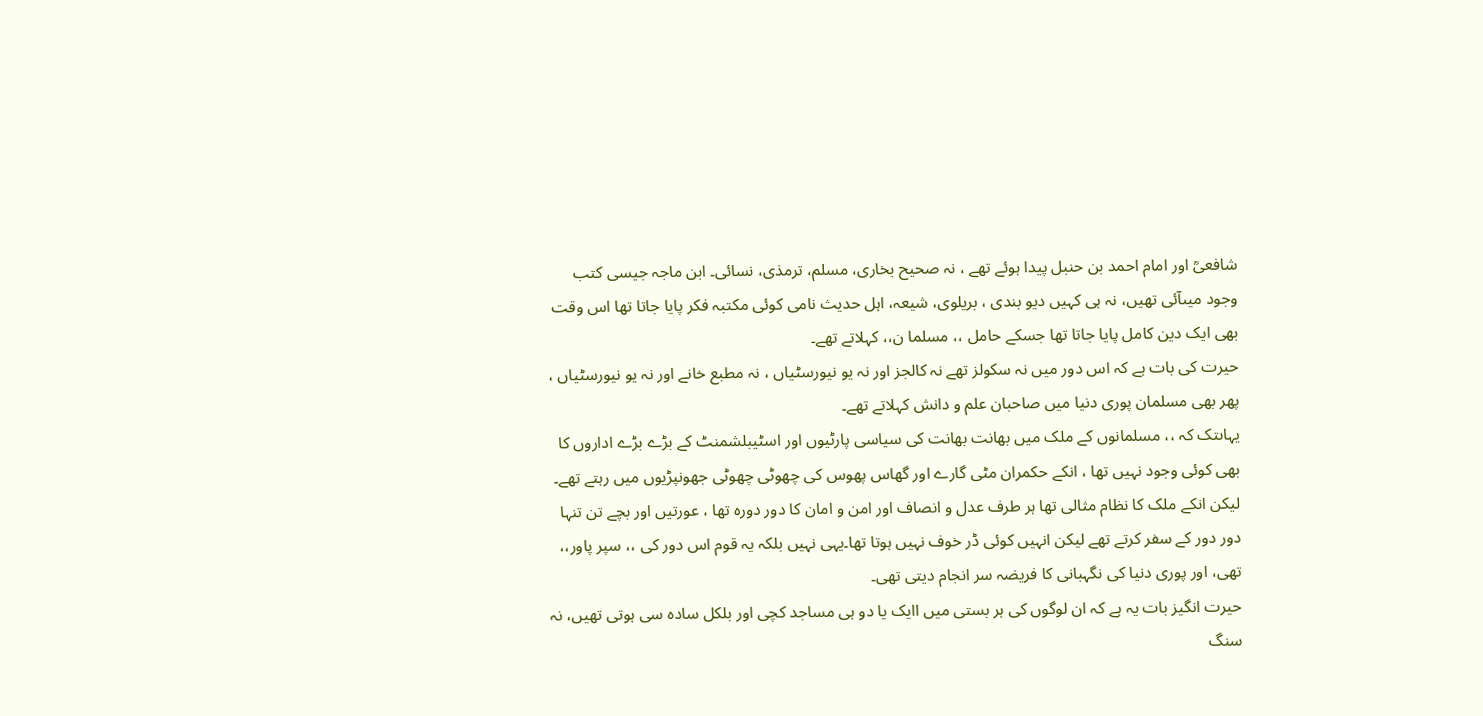شافعیؒ اور امام احمد بن حنبل پیدا ہوئے تھے ، نہ صحیح بخاری، مسلم، ترمذی، نسائی۔ ابن ماجہ جیسی کتب وجود میںآئی تھیں، نہ ہی کہیں دیو بندی ، بریلوی، شیعہ، اہل حدیث نامی کوئی مکتبہ فکر پایا جاتا تھا اس وقت بھی ایک دین کامل پایا جاتا تھا جسکے حامل ،، مسلما ن،، کہلاتے تھے۔
حیرت کی بات ہے کہ اس دور میں نہ سکولز تھے نہ کالجز اور نہ یو نیورسٹیاں ، نہ مطبع خانے اور نہ یو نیورسٹیاں ، پھر بھی مسلمان پوری دنیا میں صاحبان علم و دانش کہلاتے تھے۔
یہاںتک کہ ،، مسلمانوں کے ملک میں بھانت بھانت کی سیاسی پارٹیوں اور اسٹیبلشمنٹ کے بڑے بڑے اداروں کا بھی کوئی وجود نہیں تھا ، انکے حکمران مٹی گارے اور گھاس پھوس کی چھوٹی چھوٹی جھونپڑیوں میں رہتے تھے۔ لیکن انکے ملک کا نظام مثالی تھا ہر طرف عدل و انصاف اور امن و امان کا دور دورہ تھا ، عورتیں اور بچے تن تنہا دور دور کے سفر کرتے تھے لیکن انہیں کوئی ڈر خوف نہیں ہوتا تھا۔یہی نہیں بلکہ یہ قوم اس دور کی ،، سپر پاور،، تھی، اور پوری دنیا کی نگہبانی کا فریضہ سر انجام دیتی تھی۔
حیرت انگیز بات یہ ہے کہ ان لوگوں کی ہر بستی میں اایک یا دو ہی مساجد کچی اور بلکل سادہ سی ہوتی تھیں، نہ سنگ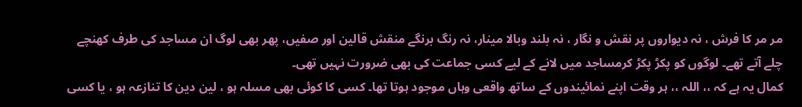مر مر کا فرش ، نہ دیواروں پر نقش و نگار ، نہ بلند وبالا مینار، نہ رنگ برنگے منقش قالین اور صفیں، پھر بھی لوگ ان مساجد کی طرف کھنچے چلے آتے تھے۔ لوگوں کو پکڑ پکڑ کرمساجد میں لانے کے لیے کسی جماعت کی بھی ضرورت نہیں تھی۔
کمال یہ ہے کہ ،، اللہ ،، ہر وقت اپنے نمائیندوں کے ساتھ واقعی وہاں موجود ہوتا تھا۔ کسی کا کوئی بھی مسلہ ہو ، لین دین کا تنازعہ ہو ، یا کسی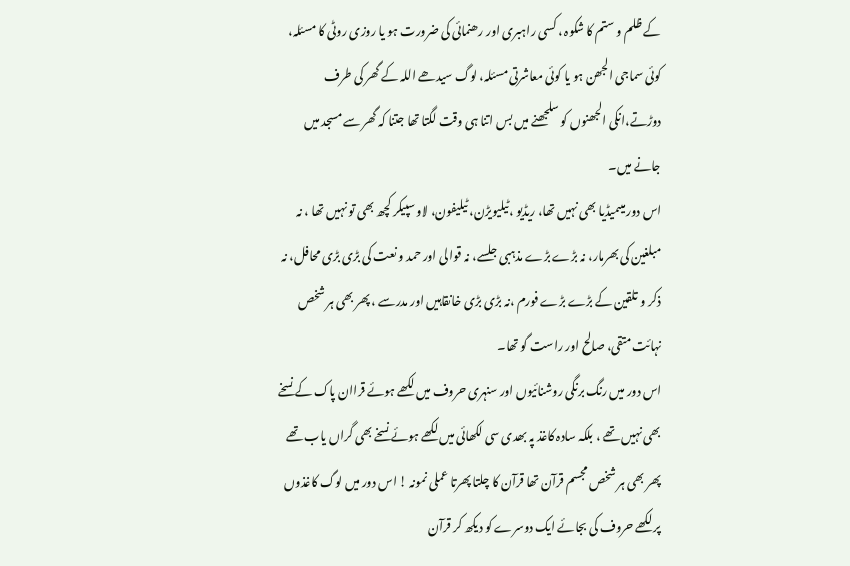کے ظلم و ستم کا شکوہ ، کسی راہبری اور رھنمائی کی ضرورت ہو یا روزی روٹی کا مسئلہ، کوئی سماجی الجھن ہو یا کوئی معاشرتی مسئلہ، لوگ سیدھے اللہ کے گھر کی طرف دوڑتے،انکی الجھنوں کو سلجھنے میں بس اتنا ہی وقت لگتا تھا جتنا کہ گھر سے مسجد میں جانے میں۔
اس دور میںمیڈیا بھی نہیں تھا، ریڈیو ،ٹیلیویڑن، ٹیلیفون، لاو سپیکر کچھ بھی تو نہیں تھا ، نہ مبلغین کی بھرمار، نہ بڑے بڑے مذہبی جلسے، نہ قوالی اور حمد و نعت کی بڑی بڑی محافل، نہ ذکر و تلقین کے بڑے بڑے فورم ،نہ بڑی بڑی خانقاہیں اور مدرسے ، پھر بھی ہر شخص نہائت متقی، صالح اور راست گو تھا۔
اس دور میں رنگ برنگی روشنائیوں اور سنہری حروف میں لکھے ہوئے قراان پاک کے نسخے بھی نہیں تھے ، بلکہ سادہ کاغذ پہ بھدی سی لکھائی میں لکھے ہوئے نسخے بھی گراں یاب تھے پھر بھی ہر شخص مجسم قرآن تھا قرآن کا چلتا پھرتا عملی نمونہ ! اس دور میں لوگ کاغذوں پر لکھے حروف کی بجائے ایک دوسرے کو دیکھ کر قرآن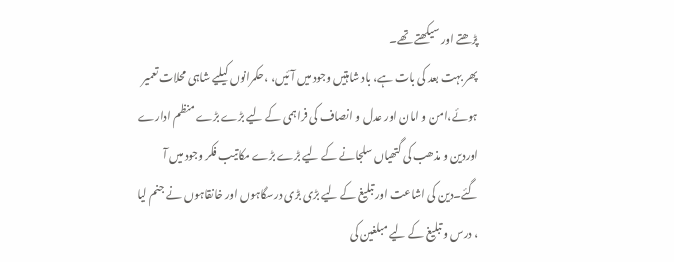پڑھتے اور سیکھتے تھے۔
پھر بہت بعد کی بات ہے، باد شاہتیں وجود میں آئیں، ،حکمرانوں کیلیے شاہی محلات تعمیر ہوئے،امن و امان اور عدل و انصاف کی فراہمی کے لیے بڑے بڑے منظم ادارے اوردین و مذھب کی گتھیاں سلجانے کے لیے بڑے بڑے مکاتیب فکر وجود میں آ گئے۔دین کی اشاعت اور تبلیغ کے لیے بڑی بڑی درسگاہوں اور خانقاہوں نے جنم لیا ، درس و تبلیغ کے لیے مبلغین کی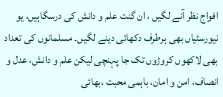افواج نظر آنے لگیں ، ان گنت علم و دانش کی درسگاہیں، یو نیورسٹیاں بھی ہرطرف دکھائی دینے لگیں۔ مسلمانوں کی تعداد بھی لاکھوں کروڑوں تک جا پہنچی لیکن علم و دانش، عدل و انصاف، امن و امان، باہمی محبت ،بھائی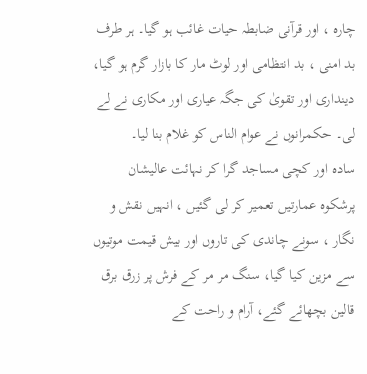چارہ ، اور قرآنی ضابطہ حیات غائب ہو گیا۔ ہر طرف بد امنی ، بد انتظامی اور لوٹ مار کا بازار گرم ہو گیا، دینداری اور تقویٰ کی جگہ عیاری اور مکاری نے لے لی۔ حکمرانوں نے عوام الناس کو غلام بنا لیا۔
سادہ اور کچی مساجد گرا کر نہائت عالیشان پرشکوہ عمارتیں تعمیر کر لی گئیں ، انہیں نقش و نگار ، سونے چاندی کی تاروں اور بیش قیمت موتیوں سے مزین کیا گیا، سنگ مر مر کے فرش پر زرق برق قالین بچھائے گئے، آرام و راحت کے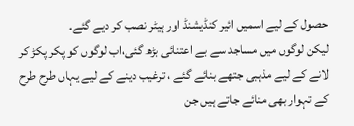حصول کے لیے اسمیں ائیر کنڈیشنڈ اور ہیٹر نصب کر دیے گئے۔
لیکن لوگوں میں مساجد سے بے اعتنائی بڑھ گئی،اب لوگوں کو پکر پکڑ کر لانے کے لیے مذہبی جتھے بنائے گئے ، ترغیب دینے کے لیے یہاں طرح طرح کے تہوار بھی منائے جاتے ہیں جن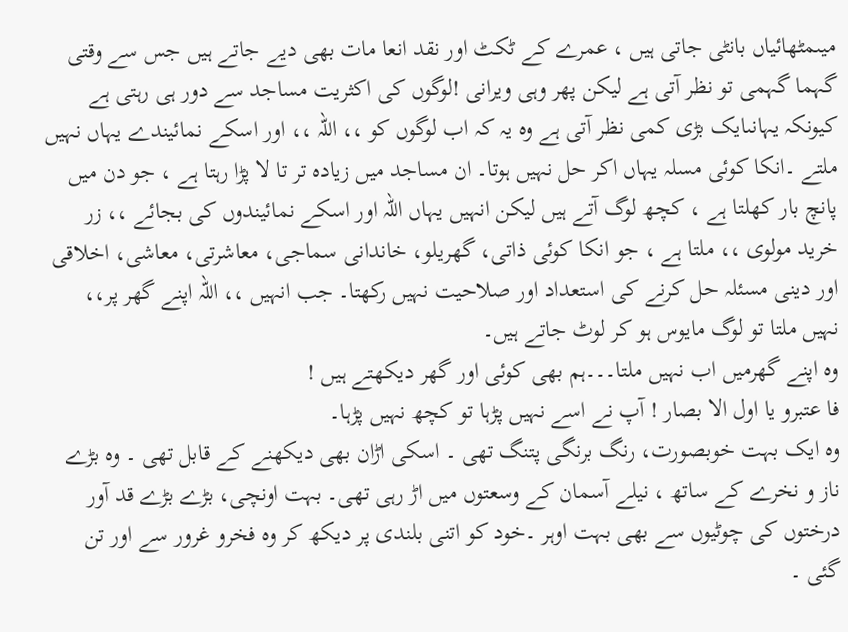میںمٹھائیاں بانٹی جاتی ہیں ، عمرے کے ٹکٹ اور نقد انعا مات بھی دیے جاتے ہیں جس سے وقتی گہما گہمی تو نظر آتی ہے لیکن پھر وہی ویرانی !لوگوں کی اکثریت مساجد سے دور ہی رہتی ہے کیونکہ یہانںایک بڑی کمی نظر آتی ہے وہ یہ کہ اب لوگوں کو ،، اللہ ،، اور اسکے نمائیندے یہاں نہیں ملتے ۔انکا کوئی مسلہ یہاں اکر حل نہیں ہوتا۔ ان مساجد میں زیادہ تر تا لا پڑا رہتا ہے ، جو دن میں پانچ بار کھلتا ہے ، کچھ لوگ آتے ہیں لیکن انہیں یہاں اللہ اور اسکے نمائیندوں کی بجائے ،، زر خرید مولوی ،، ملتا ہے ، جو انکا کوئی ذاتی، گھریلو، خاندانی سماجی، معاشرتی، معاشی، اخلاقی اور دینی مسئلہ حل کرنے کی استعداد اور صلاحیت نہیں رکھتا۔ جب انہیں ،، اللہ اپنے گھر پر،، نہیں ملتا تو لوگ مایوس ہو کر لوٹ جاتے ہیں۔
وہ اپنے گھرمیں اب نہیں ملتا۔۔۔ہم بھی کوئی اور گھر دیکھتے ہیں !
فا عتبرو یا اول الا بصار ! آپ نے اسے نہیں پڑہا تو کچھ نہیں پڑہا۔
وہ ایک بہت خوبصورت، رنگ برنگی پتنگ تھی ۔ اسکی اڑان بھی دیکھنے کے قابل تھی ۔ وہ بڑے ناز و نخرے کے ساتھ ، نیلے آسمان کے وسعتوں میں اڑ رہی تھی۔ بہت اونچی، بڑے بڑے قد آور درختوں کی چوٹیوں سے بھی بہت اوہر ۔خود کو اتنی بلندی پر دیکھ کر وہ فخرو غرور سے اور تن گئی ۔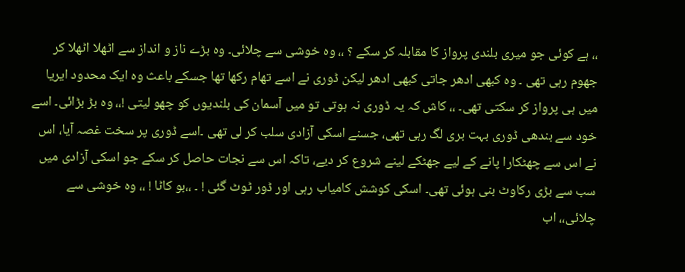،، ہے کوئی جو میری بلندی پرواز کا مقابلہ کر سکے ؟ ،، وہ خوشی سے چلائی۔ وہ بڑے ناز و انداز سے اٹھلا اٹھلا کر جھوم رہی تھی ۔ وہ کبھی ادھر جاتی کبھی ادھر لیکن ڈوری نے اسے تھام رکھا تھا جسکے باعث وہ ایک محدود ایریا میں ہی پرواز کر سکتی تھی۔ ،، کاش کہ یہ ڈوری نہ ہوتی تو میں آسمان کی بلندیوں کو چھو لیتی !،، وہ بڑ بڑائی۔ اسے خود سے بندھی ڈوری بہت بری لگ رہی تھی، جسنے اسکی آزادی سلب کر لی تھی ۔اسے ڈوری پر سخت غصہ آیا، اس نے اس سے چھٹکارا پانے کے لیے جھٹکے لینے شروع کر دیے، تاکہ اس سے نجات حاصل کر سکے جو اسکی آزادی میں سب سے بڑی رکاوٹ بنی ہوئی تھی۔ اسکی کوشش کامیاب رہی اور ڈور ٹوٹ گئی ! ۔ ،،بو کاٹا ! ،، وہ خوشی سے چلائی،، اب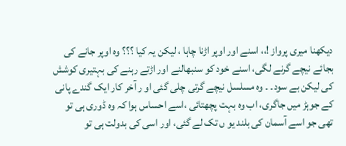دیکھنا میری پرواز !،، اسنے اور اوپر اڑنا چاہا ، لیکن یہ کیا ؟؟؟ وہ اوپر جانے کی بجائے نیچے گرنے لگی، اسنے خود کو سنبھالنے اور اڑتے رہنے کی بہتیری کوشش کی لیکن بے سود۔ ۔ وہ مسلسل نیچے گرتی چلی گئی او ر آخر کار ایک گندے پانی کے جوہڑ میں جاگری، اب وہ بہت پچھتائی ،اسے احساس ہوا کہ وہ ڈوری ہی تو تھی جو اسے آسمان کی بلند یو ں تک لے گئی، اور اسی کی بدولت ہی تو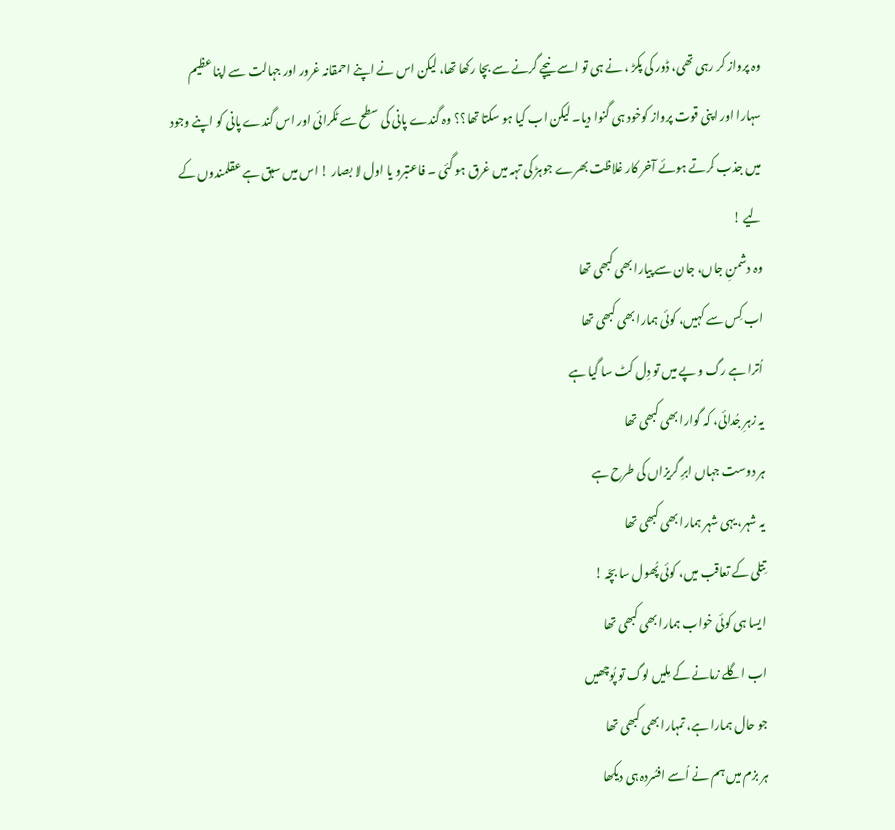وہ پرواز کر رہی تھی، ڈور کی پکڑ ، نے ہی تو اسے نیچے گرنے سے بچا رکھا تھا، لیکن اس نے اپنے احمقانہ غرور اور جہالت سے اپنا عظیم سہارا اور اپنی قوت پرواز کوخود ہی گنوا دیا۔ لیکن اب کیا ہو سکتا تھا؟؟ وہ گندے پانی کی سطح سے ٹکرائی اور اس گندے پانی کو اپنے وجود میں جذب کرتے ہوئے آخر کار غلاظت بھرے جوہڑ کی تہہ میں غرق ہو گئی ۔ فاعتبرو یا اول لا بصار ! اس میں سبق ہے عقلمندوں کے لیے !
وہ دشمنِ جاں، جان سے پیارا بھی کبھی تھا
اب کِس سے کہیں، کوئی ہمارا بھی کبھی تھا
اُترا ہے رگ و پے میں تو دِل کٹ سا گیا ہے
یہ زہرِ جُدائی، کہ گوارا بھی کبھی تھا
ہر دوست جہاں ابرِ گریزاں کی طرح ہے
یہ شہر، یہی شہر ہمارا بھی کبھی تھا
تِتلی کے تعاقب میں، کوئی پُھول سا بچّہ !
ایسا ہی کوئی خواب ہمارا بھی کبھی تھا
اب اگلے زمانے کے مِلیں لوگ تو پُوچھیں
جو حال ہمارا ہے، تمہارا بھی کبھی تھا
ہر بزم میں ہم نے اُسے افسُردہ ہی دیکھا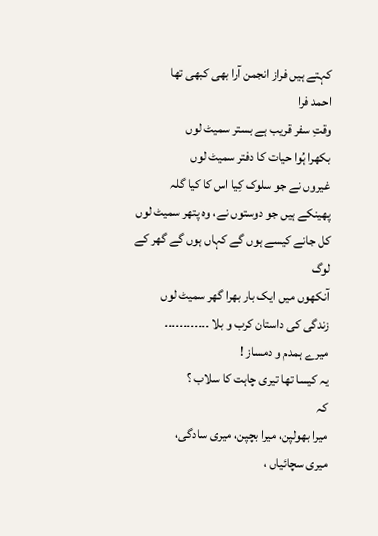کہتے ہیں فراز انجمن آرا بھی کبھی تھا
احمد فرا
وقتِ سفر قریب ہے بستر سمیٹ لوں
بکھرا ہُوا حیات کا دفتر سمیٹ لوں
غیروں نے جو سلوک کِیا اس کا کیا گلہ
پھینکے ہیں جو دوستوں نے، وہ پتھر سمیٹ لوں
کل جانے کیسے ہوں گے کہاں ہوں گے گھر کے لوگ
آنکھوں میں ایک بار بھرا گھر سمیٹ لوں
زندگی کی داستان کرب و بلا ۔۔۔۔۔۔۔۔۔۔۔۔
میرے ہمدم و دمساز !
یہ کیسا تھا تیری چاہت کا سلاب ؟
کہ
میرا بھولپن، میرا بچپن، میری سادگی،
میری سچائیاں ،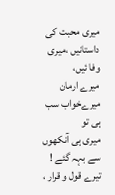میری محبت کی داستانیں ،میری وفا ئیں،
میرے ارمان میرےخواب سب ہی تو
میری ہی آنکھوں سے بہہ گئے !
تیرے قول و قرار ،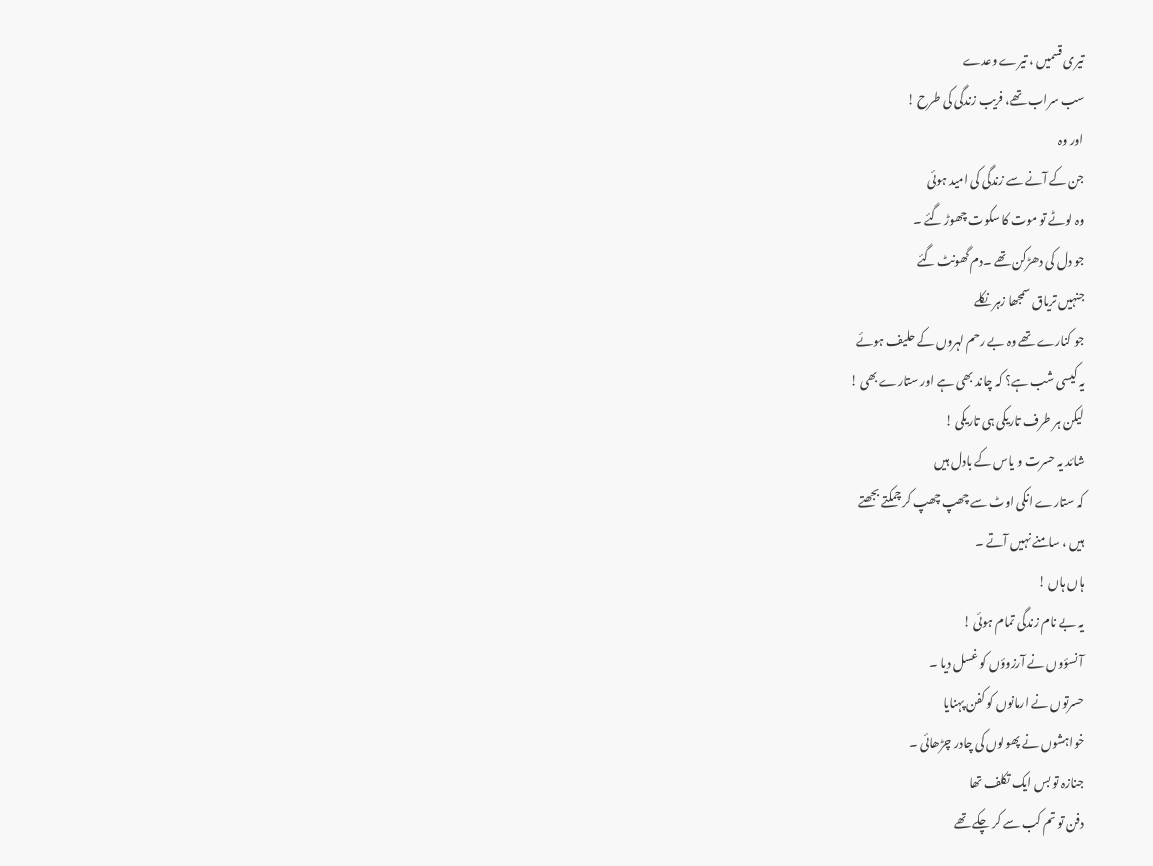تیری قسمیں ، تیرے وعدے
سب سراب تھے، فریب زندگی کی طرح !
اور وہ
جن کے آنے سے زندگی کی امید ہوئی
وہ لوٹے تو موت کا سکوت چھوڑ گئے ۔
جو دل کی دھڑکن تھے ۔دم گھونٹ گئے
جنہیں تریاق سمجھا زہر نکلے
جو کنارے تھے وہ بے رحم لہروں کے حلیف ہوئے
یہ کیسی شب ہے؟ کہ چاند بھی ہے اور ستارے بھی !
لیکن ہر طرف تاریکی ہی تاریکی !
شائد یہ حسرت و یاس کے بادل ہیں
کہ ستارے انکی اوٹ سے چھپ چھپ کر چمکتے بجھتے
ہیں ، سامنے نہیں آتے ۔
ہاں ہاں !
یہ بے نام زندگی تمام ہوئی !
آ نسؤوں نے آرزوؤں کو غسل دیا ۔
حسرتوں نے ارمانوں کو کفن پہنایا
خواہشوں نے پھولوں کی چادر چڑھائی ۔
جنازہ تو بس ایک تکلف تھا
دفن تو تم کب سے کر چکے تھے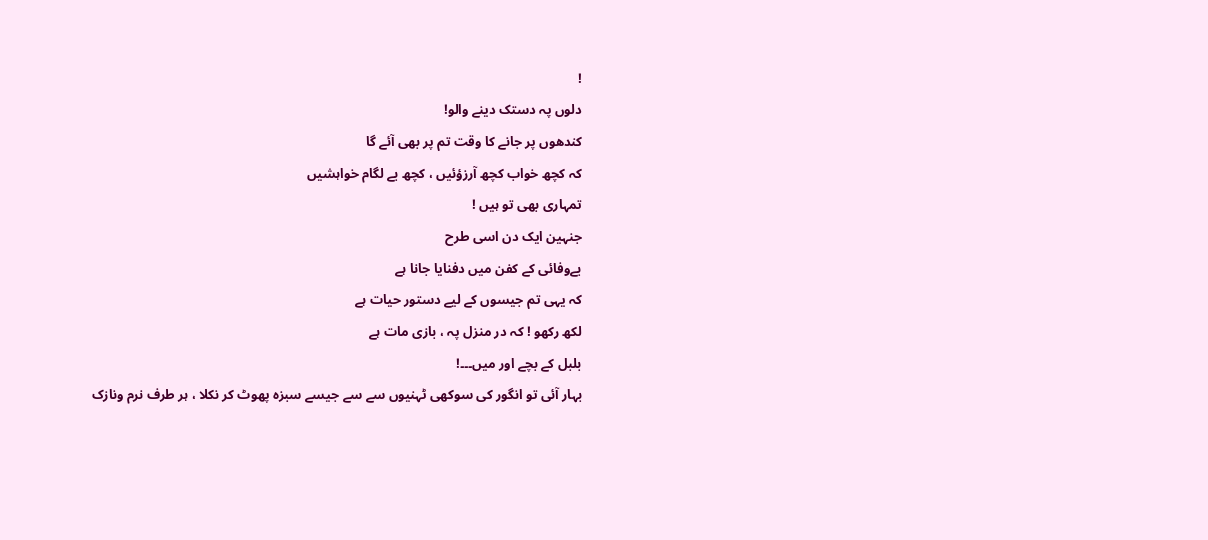!
دلوں پہ دستک دینے والو!
کندھوں پر جانے کا وقت تم پر بھی آئے گا
کہ کچھ خواب کچھ آرزؤئیں ، کچھ بے لگام خواہشیں
تمہاری بھی تو ہیں !
جنہین ایک دن اسی طرح
بےوفائی کے کفن میں دفنایا جانا ہے
کہ یہی تم جیسوں کے لیے دستور حیات ہے
لکھ رکھو ! کہ در منزل پہ ، بازی مات ہے
بلبل کے بچے اور میں۔۔۔!
بہار آئی تو انگور کی سوکھی ٹہنیوں سے سے جیسے سبزہ پھوٹ کر نکلا ، ہر طرف نرم ونازک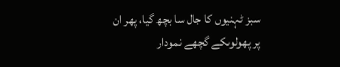سبز ٹہنیوں کا جال سا بچھ گیا، پھر ان پر پھولوںکے گچھے نمودار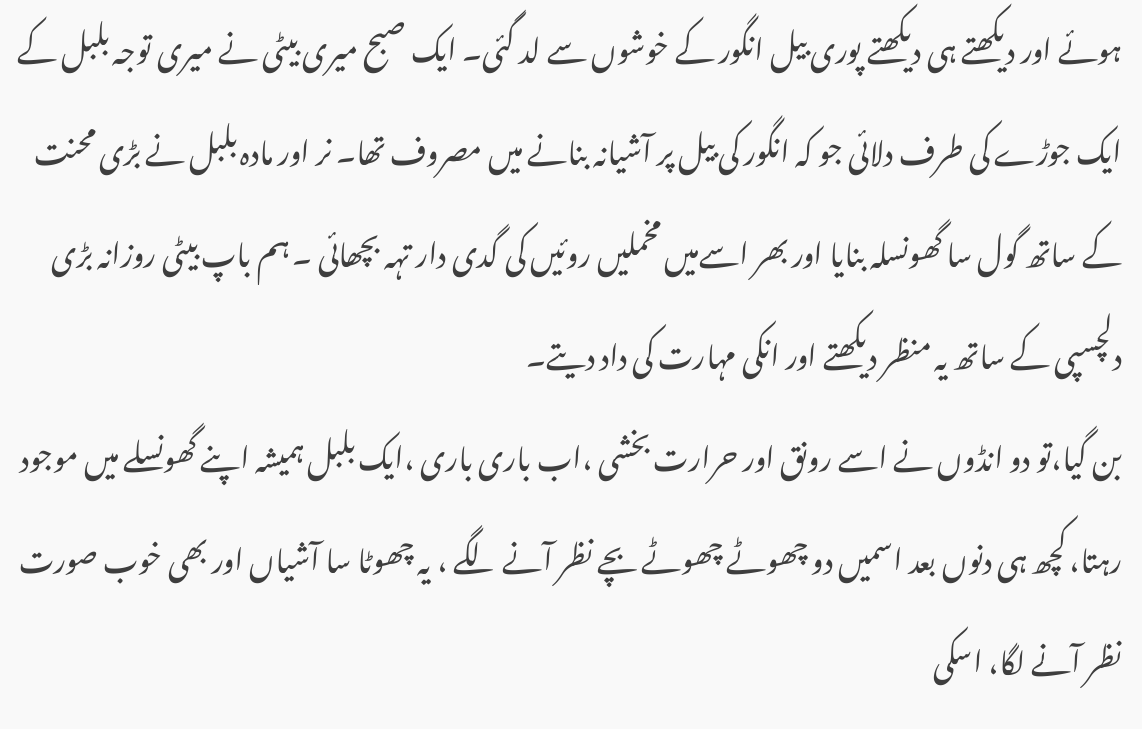ہوئے اور دیکھتے ہی دیکھتے پوری بیل انگور کے خوشوں سے لد گئی۔ ایک صبح میری بیٹی نے میری توجہ بلبل کے ایک جوڑے کی طرف دلائی جو کہ انگور کی بیل پر آشیانہ بنانے میں مصروف تھا۔ نر اور مادہ بلبل نے بڑی محنت کے ساتھ گول سا گھونسلہ بنایا اور بھر اسےمیں مخملیں روئیں کی گدی دار تہہ بچھائی ۔ ہم باپ بیٹی روزانہ بڑی دلچسپی کے ساتھ یہ منظر دیکھتے اور انکی مہارت کی داد دیتے۔
بن گیا،تو دو انڈوں نے اسے رونق اور حرارت بخشی ،اب باری باری ،ایک بلبل ہمیشہ اپنے گھونسلے میں موجود رہتا، کچھ ہی دنوں بعد اسمیں دو چھوٹے چھوٹے بچے نظر آنے لگے ، یہ چھوٹا سا آشیاں اور بھی خوب صورت نظر آنے لگا، اسکی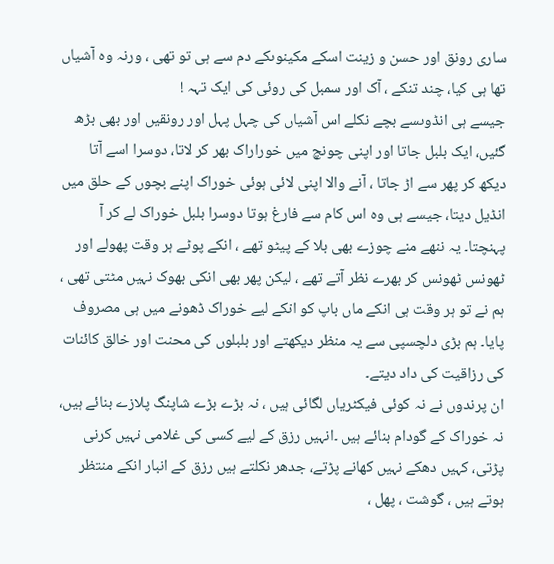ساری رونق اور حسن و زینت اسکے مکینوںکے دم سے ہی تو تھی ، ورنہ وہ آشیاں تھا ہی کیا، چند تنکے ، آک اور سمبل کی روئی کی ایک تہہ !
جیسے ہی انڈوںسے بچے نکلے اس آشیاں کی چہل پہل اور رونقیں اور بھی بڑھ گئیں، ایک بلبل جاتا اور اپنی چونچ میں خوراراک بھر کر لاتا، دوسرا اسے آتا دیکھ کر پھر سے اڑ جاتا ، آنے والا اپنی لائی ہوئی خوراک اپنے بچوں کے حلق میں انڈیل دیتا، جیسے ہی وہ اس کام سے فارغ ہوتا دوسرا بلبل خوراک لے کر آ پہنچتا۔ یہ ننھے منے چوزے بھی بلا کے پیٹو تھے ، انکے پوٹے ہر وقت پھولے اور ٹھونس ٹھونس کر بھرے نظر آتے تھے ، لیکن پھر بھی انکی بھوک نہیں مٹتی تھی ، ہم نے تو ہر وقت ہی انکے ماں باپ کو انکے لیے خوراک ڈھونے میں ہی مصروف پایا۔ ہم بڑی دلچسپی سے یہ منظر دیکھتے اور بلبلوں کی محنت اور خالق کائنات کی رزاقیت کی داد دیتے۔
ان پرندوں نے نہ کوئی فیکٹریاں لگائی ہیں ، نہ بڑے بڑے شاپنگ پلازے بنائے ہیں، نہ خوراک کے گودام بنائے ہیں ۔انہیں رزق کے لیے کسی کی غلامی نہیں کرنی پڑتی، کہیں دھکے نہیں کھانے پڑتے، جدھر نکلتے ہیں رزق کے انبار انکے منتظر ہوتے ہیں ، گوشت ، پھل ،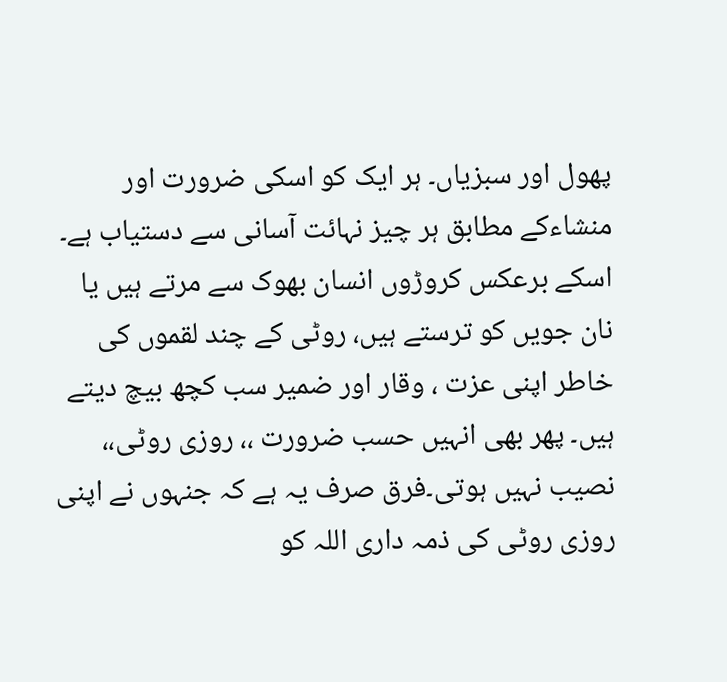پھول اور سبزیاں۔ ہر ایک کو اسکی ضرورت اور منشاءکے مطابق ہر چیز نہائت آسانی سے دستیاب ہے۔ اسکے برعکس کروڑوں انسان بھوک سے مرتے ہیں یا نان جویں کو ترستے ہیں، روٹی کے چند لقموں کی خاطر اپنی عزت ، وقار اور ضمیر سب کچھ بیچ دیتے ہیں۔ پھر بھی انہیں حسب ضرورت ،، روزی روٹی،، نصیب نہیں ہوتی۔فرق صرف یہ ہے کہ جنہوں نے اپنی روزی روٹی کی ذمہ داری اللہ کو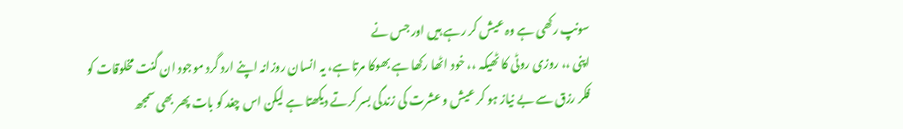سونپ رکھی ہے وہ عیش کر رہے ہیں اور جس نے
اپنی ،، روزی روٹی کا ٹھیکہ ،، خود اٹھا رکھا ہے بھوکا مرتا ہے، یہ انسان روزانہ اپنے ارد گرد موجود ان گنت مخلوقات کو فکر رزق سے بے نیاز ہو کر عیش و عشرت کی زندگی بسر کرتے دیکھتا ہے لیکن اس چغد کو بات پھر بھی سمجھ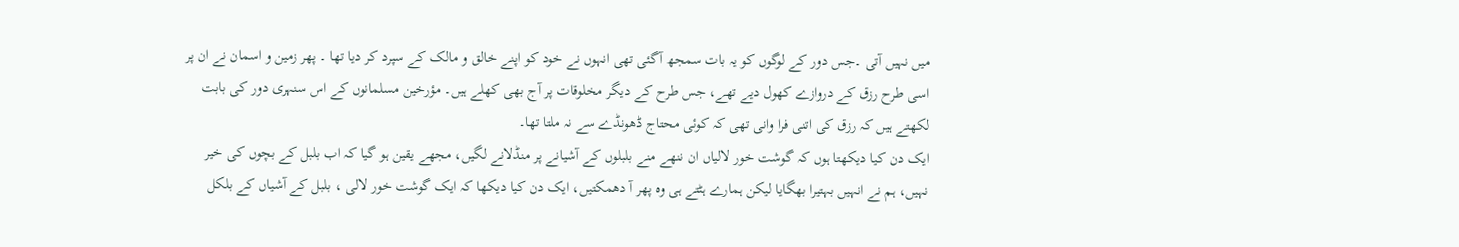میں نہیں آتی ۔جس دور کے لوگوں کو یہ بات سمجھ آگئی تھی انہوں نے خود کو اپنے خالق و مالک کے سپرد کر دیا تھا ۔ پھر زمین و اسمان نے ان پر اسی طرح رزق کے دروازے کھول دیے تھے، جس طرح کے دیگر مخلوقات پر آج بھی کھلے ہیں۔ مؤرخین مسلمانوں کے اس سنہری دور کی بابت لکھتے ہیں کہ رزق کی اتنی فرا وانی تھی کہ کوئی محتاج ڈھونڈے سے نہ ملتا تھا۔
ایک دن کیا دیکھتا ہوں کہ گوشت خور لالیاں ان ننھے منے بلبلوں کے آشیانے پر منڈلانے لگیں، مجھے یقین ہو گیا کہ اب بلبل کے بچوں کی خیر نہیں، ہم نے انہیں بہتیرا بھگایا لیکن ہمارے ہٹتے ہی وہ پھر آ دھمکتیں، ایک دن کیا دیکھا کہ ایک گوشت خور لالی ، بلبل کے آشیاں کے بلکل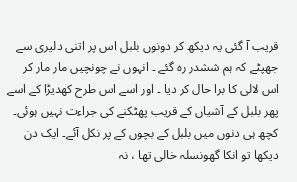قریب آ گئی یہ دیکھ کر دونوں بلبل اس پر اتنی دلیری سے جھپٹے کہ ہم ششدر رہ گئے ۔ انہوں نے چونچیں مار مار کر اس لالی کا برا حال کر دیا ۔ اور اسے اس طرح کھدیڑا کے اسے پھر بلبل کے آشیاں کے قریب پھٹکنے کی جراءت نہیں ہوئی۔
کچھ ہی دنوں میں بلبل کے بچوں کے پر نکل آئے۔ ایک دن دیکھا تو انکا گھونسلہ خالی تھا ، نہ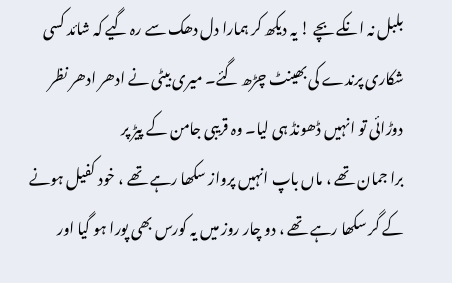بلبل نہ انکے بچے ! یہ دیکھ کر ہمارا دل دھک سے رہ گیے کہ شائد کسی شکاری پرندے کی بھینٹ چڑھ گئے۔ میری بیٹی نے ادھر ادھر نظر دوڑائی تو انہیں ڈھونڈ ہی لیا۔ وہ قریبی جامن کے پیڑ پر
برا جمان تھے ، ماں باپ انہیں پرواز سکھا رہے تھے ، خود کفیل ہونے کے گر سکھا رہے تھے ، دو چار روز میں یہ کورس بھی پورا ہو گیا اور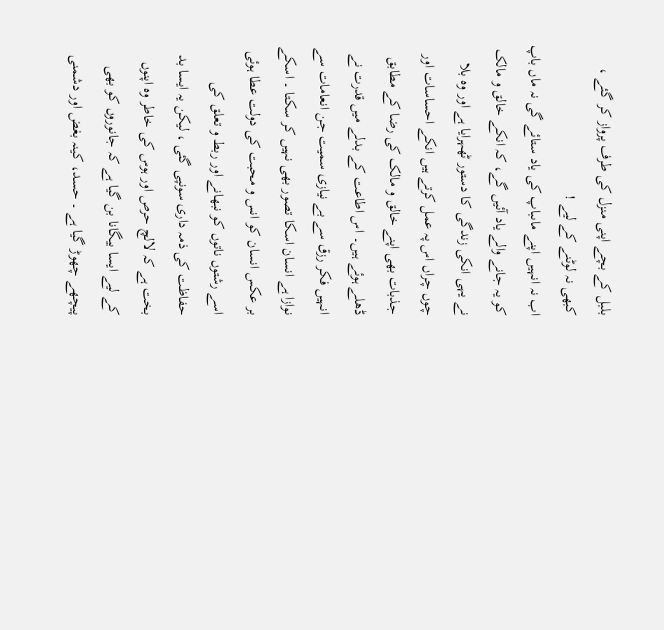بلبل کے بچے اپنی منزل کی طرف پرواز کر گئے ، کبھی نہ لوٹنے کے لیے !
اب نہ انہیں اپنے ماںباپ کی یاد ستائے گی نہ ماں باپ کو یہ جانے والے یاد آئیں گے، کہ انکے خالق و مالک نے یہی انکی زندگی کا دستور ٹھہرایا ہے اور وہ بلا چوں چراں اس پہ عمل کرتے ہیں انکے احساسات اور جذبات بھی اپنے خالق و مالک کی رضا کے مطابق ڈھلے ہوئے ہیں۔ اس اطاعت کے بدلے میں قدرت نے انہیں فکر رزق سے بے نیازی سمیت جن انعامات سے نوازا ہے انسان اسکا تصور بھی نہیں کر سکتا ۔ اسکے بر عکس انسان کو انس و محبت کی دولت عطا ہوئی اسے رشتوں ناتوں کو نبھانے اور ربط و تعلق کی حفاظت کی ذمہ داری سونپی گئی ، لیکن یہ ایسا بد بخت ہے کہ لالچ حرص اور ہوس کی خاطر وہ اپنوں کے لیے ایسا بیگانا بن گیا ہے کہ جانوروں کو بھی پیچھے چھوڑ گیا ہے ۔ حسد، کینہ بغض اور دشمنی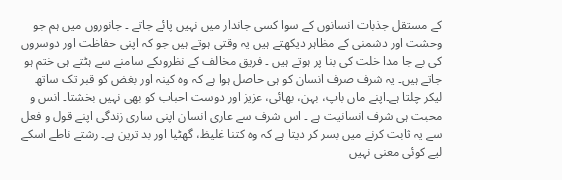کے مستقل جذبات انسانوں کے سوا کسی جاندار میں نہیں پائے جاتے ۔ جانوروں میں ہم جو وحشت اور دشمنی کے مظاہر دیکھتے ہیں یہ وقتی ہوتے ہیں جو کہ اپنی حفاظت اور دوسروں کی بے جا مدا خلت کی بنا پر ہوتے ہیں ۔ فریق مخالف کے نظروںکے سامنے سے ہٹتے ہی ختم ہو جاتے ہیں۔ یہ شرف صرف انسان کو ہی حاصل ہوا ہے کہ وہ کینہ اور بغض کو قبر تک ساتھ لیکر چلتا ہے۔اپنے ماں باپ، بہن، بھائی، عزیز اور دوست احباب کو بھی نہیں بخشتا۔ انس و محبت ہی شرف انسانیت ہے ۔ اس شرف سے عاری انسان اپنی ساری زندگی اپنے قول و فعل سے یہ ثابت کرنے میں بسر کر دیتا ہے کہ وہ کتنا غلیظ، گھٹیا اور بد ترین ہے۔ رشتے ناطے اسکے لیے کوئی معنی نہیں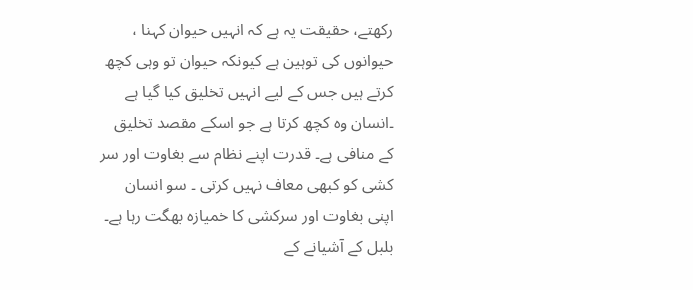رکھتے، حقیقت یہ ہے کہ انہیں حیوان کہنا ، حیوانوں کی توہین ہے کیونکہ حیوان تو وہی کچھ کرتے ہیں جس کے لیے انہیں تخلیق کیا گیا ہے ۔انسان وہ کچھ کرتا ہے جو اسکے مقصد تخلیق کے منافی ہے۔ قدرت اپنے نظام سے بغاوت اور سر کشی کو کبھی معاف نہیں کرتی ۔ سو انسان اپنی بغاوت اور سرکشی کا خمیازہ بھگت رہا ہے۔
بلبل کے آشیانے کے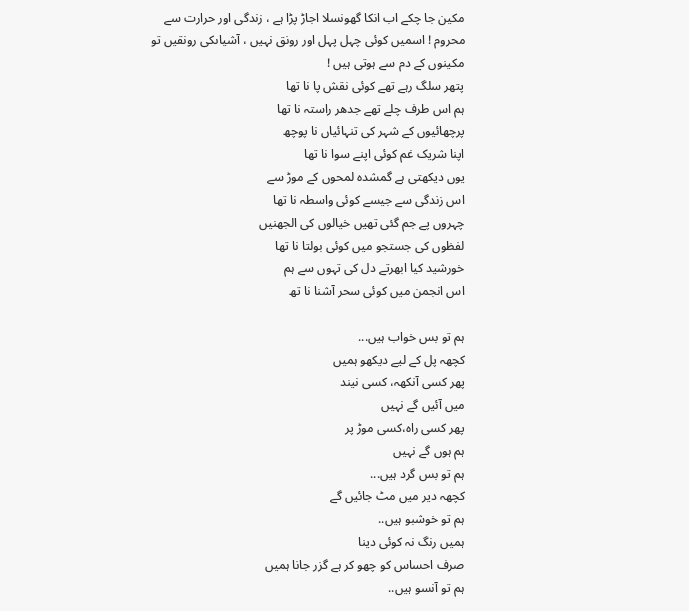مکین جا چکے اب انکا گھونسلا اجاڑ پڑا ہے ، زندگی اور حرارت سے محروم ! اسمیں کوئی چہل پہل اور رونق نہیں ، آشیاںکی رونقیں تو مکینوں کے دم سے ہوتی ہیں !
پتھر سلگ رہے تھے کوئی نقش پا نا تھا
ہم اس طرف چلے تھے جدھر راستہ نا تھا
پرچھائیوں کے شہر کی تنہائیاں نا پوچھ
اپنا شریک غم کوئی اپنے سوا نا تھا
یوں دیکھتی ہے گمشدہ لمحوں کے موڑ سے
اس زندگی سے جیسے کوئی واسطہ نا تھا
چہروں پے جم گئی تھیں خیالوں کی الجھنیں
لفظوں کی جستجو میں کوئی بولتا نا تھا
خورشید کیا ابھرتے دل کی تہوں سے ہم
اس انجمن میں کوئی سحر آشنا نا تھ

ہم تو بس خواب ہیں...
کچهہ پل کے لیے دیکهو ہمیں
پهر کسی آنکهہ، کسی نیند
میں آئیں گے نہیں
پهر کسی راہ،کسی موڑ پر
ہم ہوں گے نہیں
ہم تو بس گرد ہیں...
کچهہ دیر میں مٹ جائیں گے
ہم تو خوشبو ہیں..
ہمیں رنگ نہ کوئی دینا
صرف احساس کو چهو کر ہے گزر جانا ہمیں
ہم تو آنسو ہیں..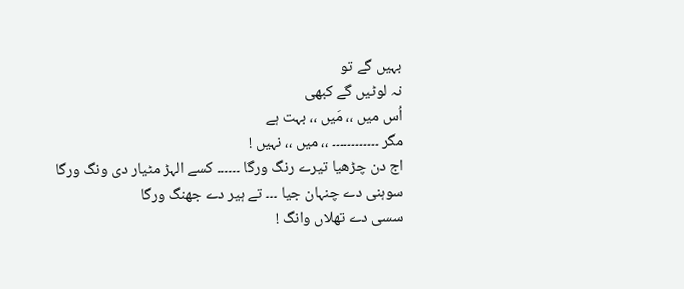بہیں گے تو
نہ لوٹیں گے کبهی
اُس میں ،، مَیں ،، بہت ہے
مگر ۔۔۔۔۔۔۔۔۔۔۔۔ ،، میں ،، نہیں !
اج دن چڑھیا تیرے رنگ ورگا ۔۔۔۔۔۔ کسے الہڑ مٹیار دی ونگ ورگا
سوہنی دے چنہان جیا ۔۔۔ تے ہیر دے جھنگ ورگا
سسی دے تھلاں وانگ !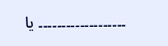۔۔۔۔۔۔۔۔۔۔۔۔۔۔۔۔۔۔۔ یا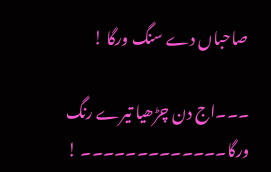صاحباں دے سنگ ورگا !

۔۔۔اج دن چڑھیا تیرے رنگ ورگا۔۔۔۔۔۔۔۔۔۔۔۔۔ !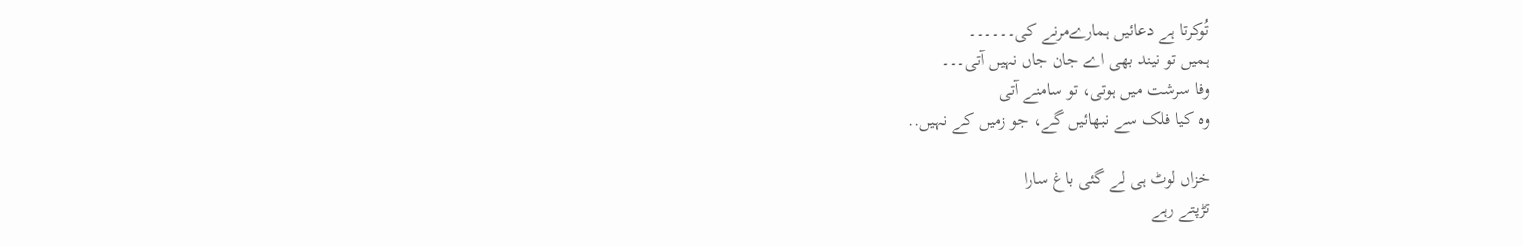تُوکرتا ہے دعائیں ہمارےمرنے کی۔۔۔۔۔۔
ہمیں تو نیند بھی اے جان جاں نہیں آتی۔۔۔
وفا سرشت میں ہوتی، تو سامنے آتی
وہ کیا فلک سے نبھائیں گے، جو زمیں کے نہیں..

خزاں لوٹ ہی لے گئی باغ سارا
تڑپتے رہے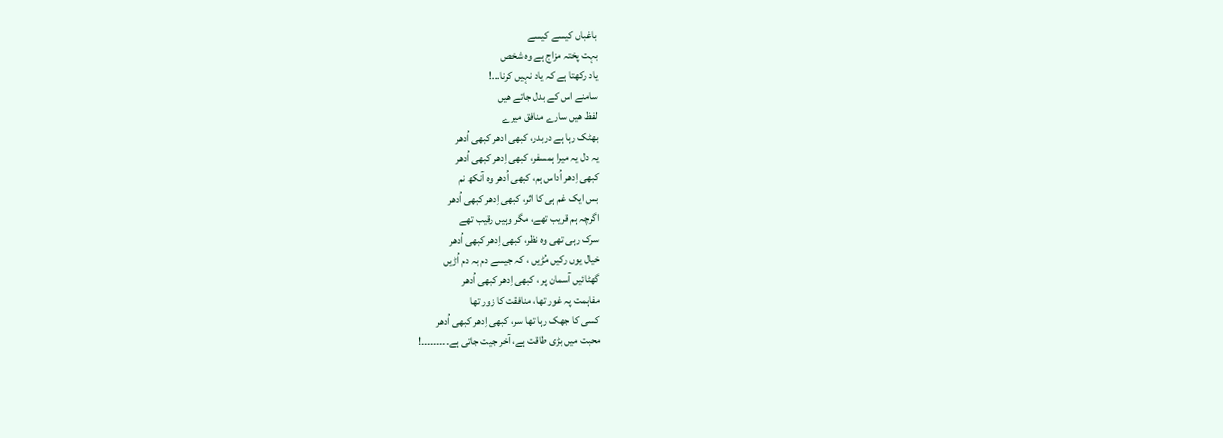باغباں کیسے کیسے
بہت پختہ مزاج ہے وہ شخص
یاد رکھتا ہے کہ یاد نہیں کرنا...!
سامنے اس کے بدل جاتے ھیں
لفظ ھیں سارے منافق میرے
بھٹک رہا ہے دربدر، کبھی ادھر کبھی اُدھر
یہ دل یہ میرا ہمسفر، کبھی اِدھر کبھی اُدھر
کبھی اِدھر اُداس ہم، کبھی اُدھر وہ آنکھ نم
بس ایک غم ہی کا اثر، کبھی اِدھر کبھی اُدھر
اگرچہ ہم قریب تھے، مگر وہیں رقیب تھے
سرک رہی تھی وہ نظر، کبھی اِدھر کبھی اُدھر
خیال یوں رکیں مُڑیں ، کہ جیسے دم بہ دم اُڑیں
گھٹائیں آسمان پر ، کبھی اِدھر کبھی اُدھر
مفاہمت پہ غور تھا، منافقت کا زور تھا
کسی کا جھک رہا تھا سر، کبھی اِدھر کبھی اُدھر
محبت میں بڑی طاقت ہے، آخر جیت جاتی ہے۔۔۔۔۔۔۔۔۔!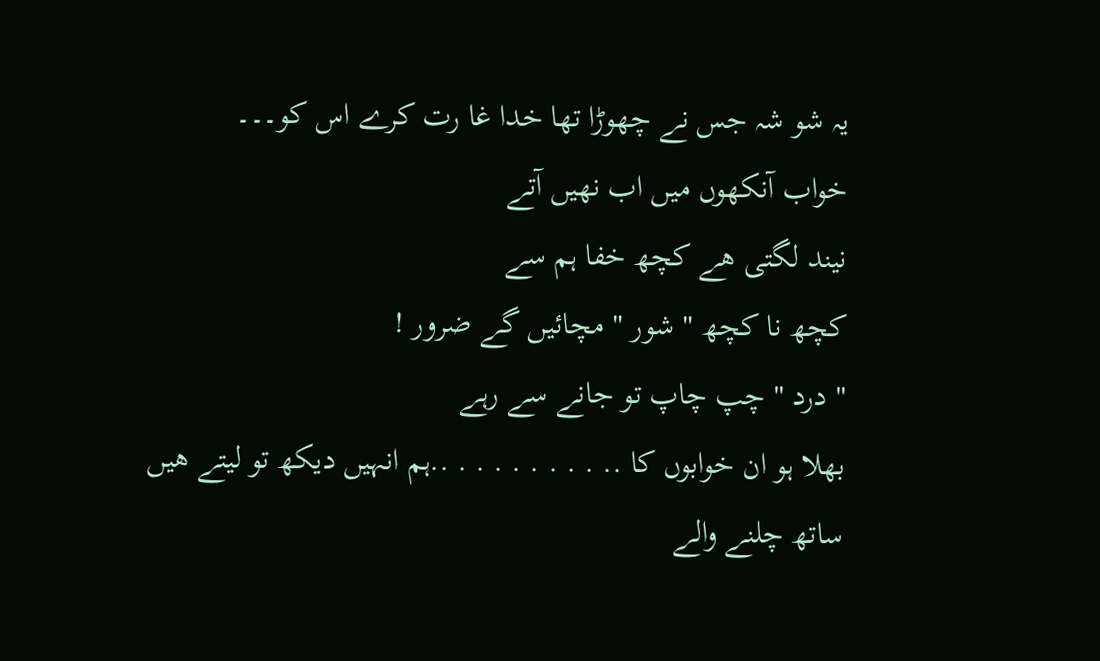یہ شو شہ جس نے چھوڑا تھا خدا غا رت کرے اس کو۔۔۔
خواب آنکھوں میں اب نھیں آتے
نیند لگتی ھے کچھ خفا ہم سے
کچھ نا کچھ " شور " مچائیں گے ضرور !
" درد " چپ چاپ تو جانے سے رہے
بهلا ہو ان خوابوں کا .. . . . . . . . . ..ہم انہیں دیکھ تو لیتے هیں
ساتھ چلنے والے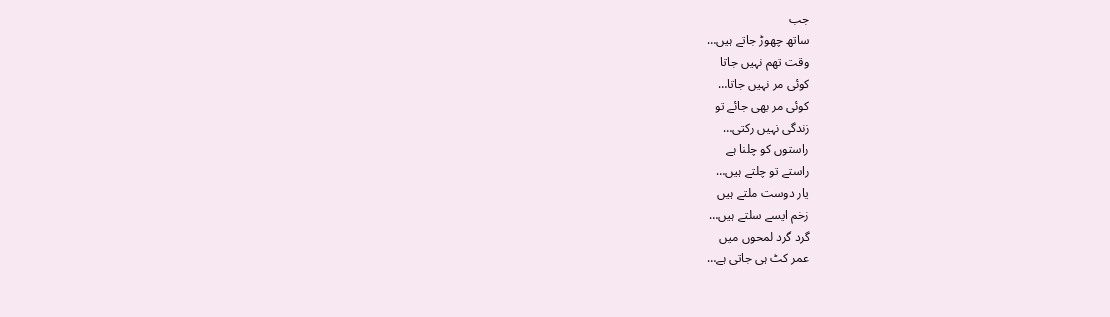جب
ساتھ چھوڑ جاتے ہیں…
وقت تھم نہیں جاتا
کوئی مر نہیں جاتا…
کوئی مر بھی جائے تو
زندگی نہیں رکتی…
راستوں کو چلنا ہے
راستے تو چلتے ہیں…
یار دوست ملتے ہیں
زخم ایسے سلتے ہیں…
گرد گرد لمحوں میں
عمر کٹ ہی جاتی ہے…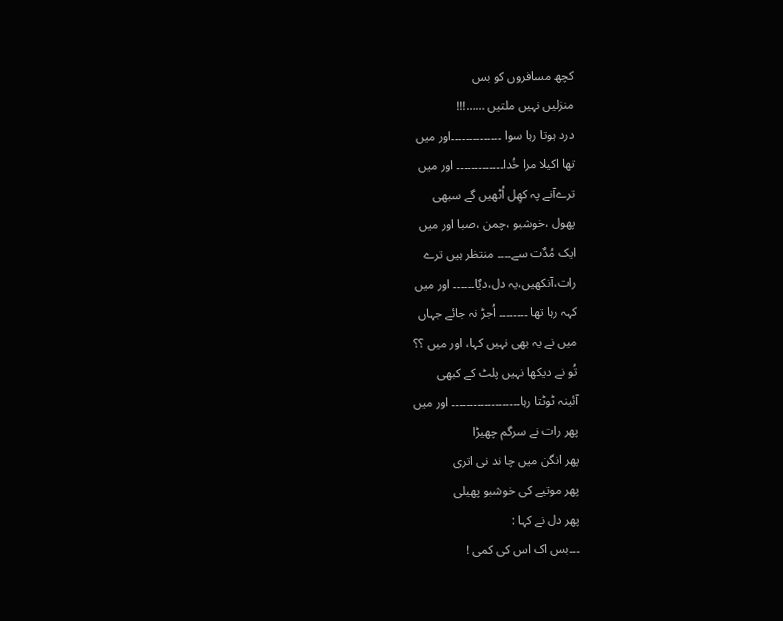کچھ مسافروں کو بس
منزلیں نہیں ملتیں ……!!!
درد ہوتا رہا سوا ۔۔۔۔۔۔۔۔۔۔۔۔۔۔اور میں
تھا اکیلا مرا خُدا۔۔۔۔۔۔۔۔۔۔۔۔۔ اور میں
ترےآنے پہ کھِل اُٹھیں گے سبھی
پھول ،خوشبو ،چمن ،صبا اور میں
ایک مُدٌت سے۔۔۔۔ منتظر ہیں ترے
رات،آنکھیں،یہ دل،دیٌا۔۔۔۔۔۔ اور میں
کہہ رہا تھا ۔۔۔۔۔۔۔۔ اُجڑ نہ جائے جہاں
میں نے یہ بھی نہیں کہا، اور میں ؟؟
تُو نے دیکھا نہیں پلٹ کے کبھی
آئینہ ٹوٹتا رہا۔۔۔۔۔۔۔۔۔۔۔۔۔۔۔۔۔۔۔ اور میں
پھر رات نے سرگم چھیڑا
پھر انگن میں چا ند نی اتری
پھر موتیے کی خوشبو پھیلی
پھر دل نے کہا :
۔۔۔بس اک اس کی کمی !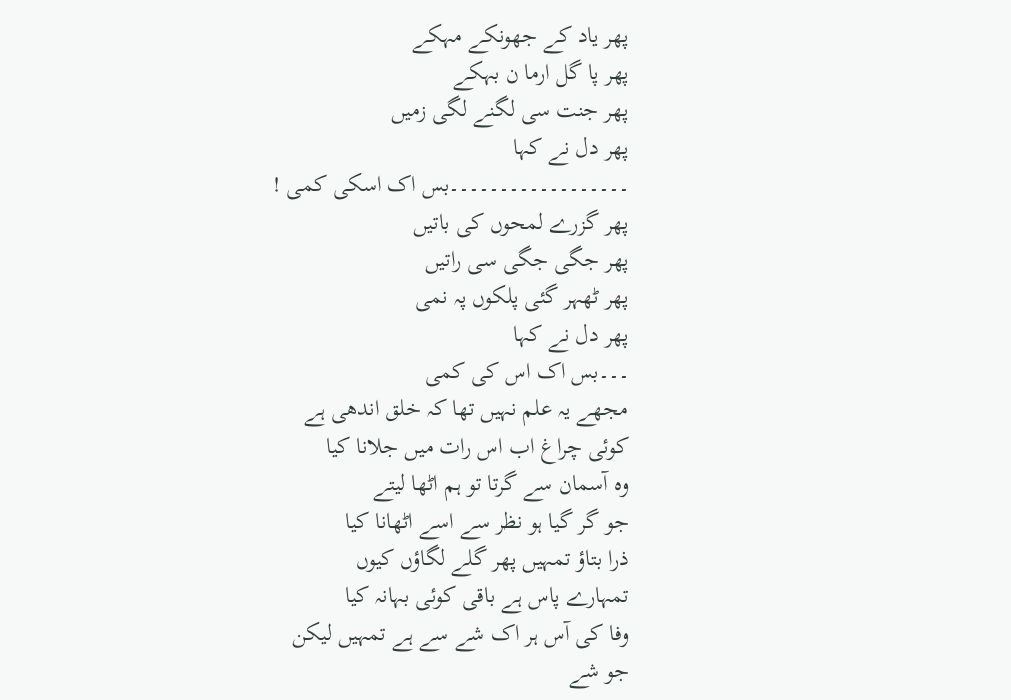پھر یاد کے جھونکے مہکے
پھر پا گل ارما ن بہکے
پھر جنت سی لگنے لگی زمیں
پھر دل نے کہا
۔۔۔۔۔۔۔۔۔۔۔۔۔۔۔۔۔۔بس اک اسکی کمی !
پھر گزرے لمحوں کی باتیں
پھر جگی جگی سی راتیں
پھر ٹھہر گئی پلکوں پہ نمی
پھر دل نے کہا
۔۔۔بس اک اس کی کمی
مجھے یہ علم نہیں تھا کہ خلق اندھی ہے
کوئی چراغ اب اس رات میں جلانا کیا
وہ آسمان سے گرتا تو ہم اٹھا لیتے
جو گر گیا ہو نظر سے اسے اٹھانا کیا
ذرا بتاؤ تمہیں پھر گلے لگاؤں کیوں
تمہارے پاس ہے باقی کوئی بہانہ کیا
وفا کی آس ہر اک شے سے ہے تمہیں لیکن
جو شے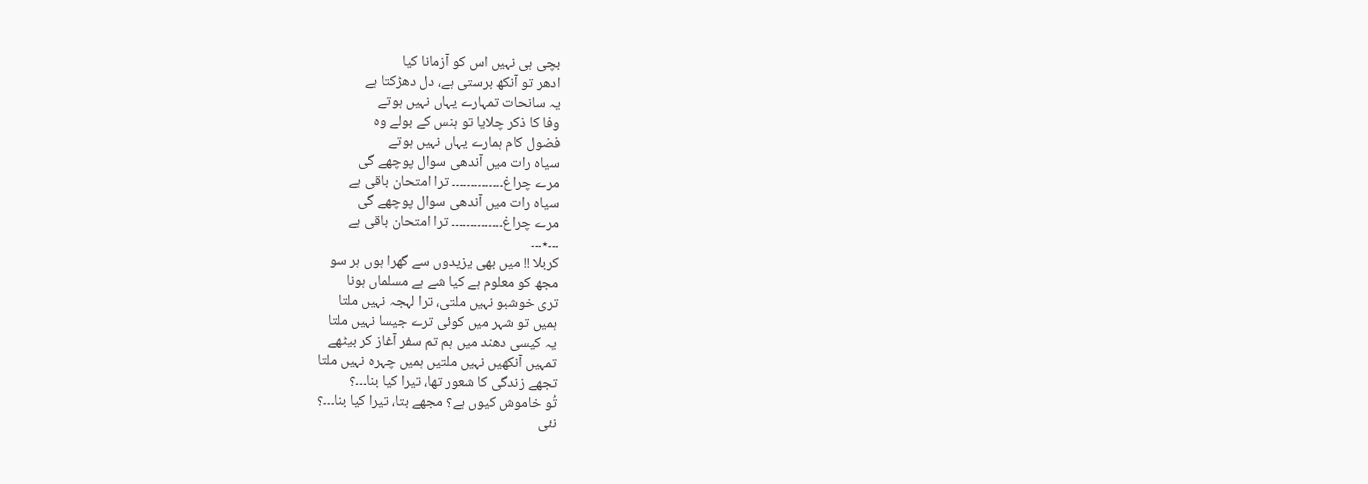بچی ہی نہیں اس کو آزمانا کیا
ادھر تو آنکھ برستی ہے، دل دھڑکتا ہے
یہ سانحات تمہارے یہاں نہیں ہوتے
وفا کا ذکر چلایا تو ہنس کے بولے وہ
فضول کام ہمارے یہاں نہیں ہوتے
سیاہ رات میں آندھی سوال پوچھے گی
مرے چراغ۔۔۔۔۔۔۔۔۔۔۔۔۔۔ ترا امتحان باقی ہے
سیاہ رات میں آندھی سوال پوچھے گی
مرے چراغ۔۔۔۔۔۔۔۔۔۔۔۔۔۔ ترا امتحان باقی ہے
۔۔۔٭۔۔۔
کربلا !! میں بھی یزیدوں سے گھرا ہوں ہر سو
مجھ کو معلوم ہے کیا شے ہے مسلماں ہونا
تری خوشبو نہیں ملتی، ترا لہجہ نہیں ملتا
ہمیں تو شہر میں کوئی ترے جیسا نہیں ملتا
یہ کیسی دھند میں ہم تم سفر آغاز کر بیٹھے
تمہیں آنکھیں نہیں ملتیں ہمیں چہرہ نہیں ملتا
تجھے زندگی کا شعور تھا، تیرا کیا بنا۔۔۔؟
تُو خاموش کیوں ہے؟ مجھے بتا، تیرا کیا بنا۔۔۔؟
نئی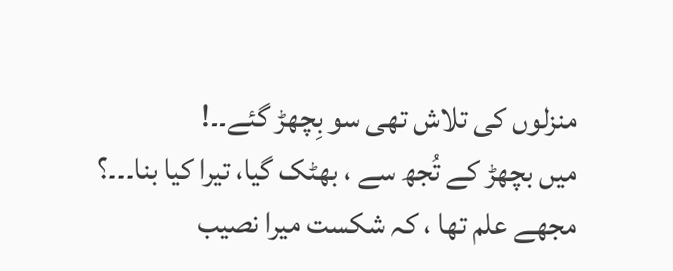منزلوں کی تلاش تھی سو بِچھڑ گئے۔۔!
میں بچھڑ کے تُجھ سے ، بھٹک گیا، تیرا کیا بنا۔۔۔؟
مجھے علم تھا ، کہ شکست میرا نصیب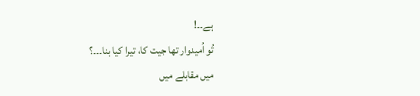ہے۔۔!
تُو اُمیدوار تھا جیت کا، تیرا کیا بنا۔۔۔؟
میں مقابلے میں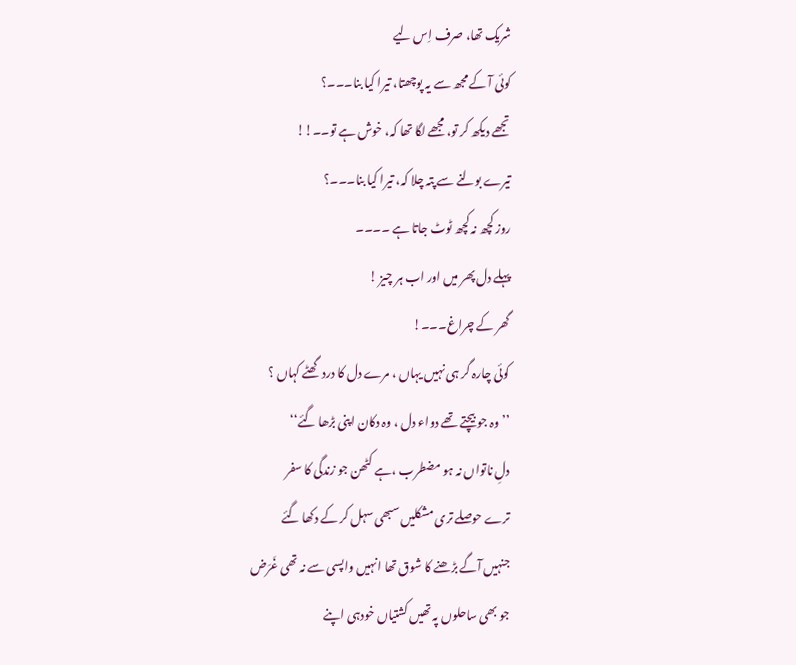شریک تھا، صرف اِس لیے
کوئی آ کے مجھ سے یہ پوچھتا، تیرا کیا بنا۔۔۔؟
تجھے دیکھ کر تو، مجھے لگا تھا کہ، خوش ہے تو۔۔!!
تیرے بولنے سے پتہ چلا کہ، تیرا کیا بنا۔۔۔؟
روز کچھ نہ کچھ ٹوٹ جاتا ہے ۔۔۔۔
پہلے دل پھر میں اور اب ہر چیز !
گھر کے چراغ۔۔۔!
کوئی چارہ گر ہی نہیں یہاں ، مرے دل کا درد گھٹے کہاں ؟
’’ وہ جو بیچتے تھے دواء دل ، وہ دکان اپنی بڑھا گئے‘‘
دلِ ناتواں نہ ہو مضطرب ،ہے کٹھن جو زندگی کا سفر
ترے حوصلے تری مشکلیں سبھی سہل کر کے دکھا گئے
جنہیں آگے بڑھنے کا شوق تھا انہیں واپسی سے نہ تھی غَرَض
جو بھی ساحلوں پہ تھیں کشتیاں خودہی اپنے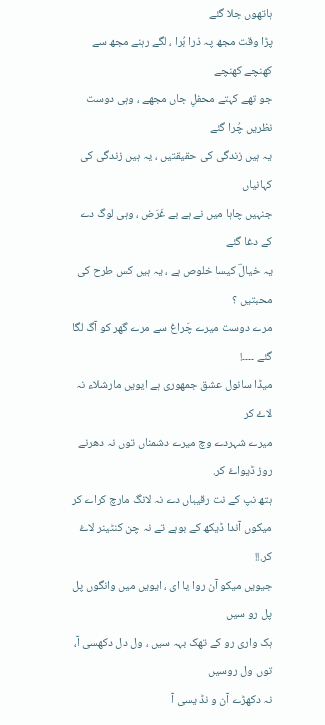ہاتھوں جلا گئے
پڑا وقت مجھ پہ ذرا بُرا ، لگے رہنے مجھ سے کھنچے کھنچے
جو تھے کہتے محفلِ جاں مجھے ، وہی دوست نظریں چُرا گئے
یہ ہیں زندگی کی حقیقتیں ، یہ ہیں زندگی کی کہانیاں
جنہیں چاہا میں نے ہے بے غَرَض ، وہی لوگ دے کے دغا گئے
یہ خیالؔ کیسا خلوص ہے ، یہ ہیں کس طرح کی محبتیں ؟
مرے دوست میرے چَراغ سے مرے گھر کو آگ لگا گئے ۔۔۔۔!
میڈا سانول عشق جمھوری ہے ایویں مارشلاء نہ لاۓ کر
میرے شہردے وچ میرے دشمناں توں نہ دھرنے روز ڈیواۓ کر.
ہتھ نپ کے نت رقیباں دے نہ لانگ مارچ کراے کر
میکوں آندا ڈیکھ کے بوہے تے نہ چن کنٹینر لاۓ کر.!!
جیویں میکو آن روا یا ای ، ایویں میں وانگوں پل پل رو سیں
ہک واری رو کے تھک بہہ سیں ، ول دل دکھسی آ، توں ول روسیں
نہ دکھڑے آن و نڈ یسی آ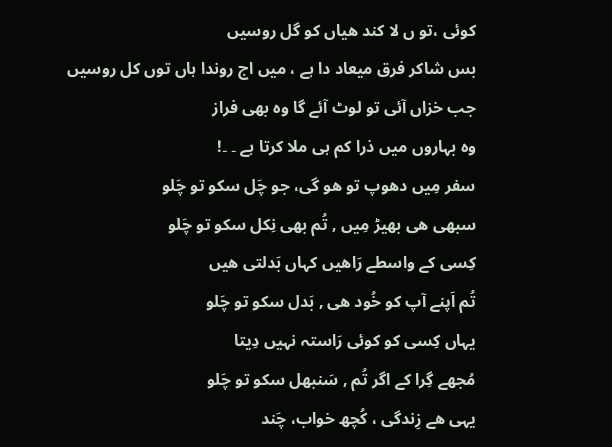کوئی ،تو ں لا کند ھیاں کو گل روسیں
بس شاکر فرق میعاد دا ہے ، میں اج روندا ہاں توں کل روسیں
جب خزاں آئی تو لوٹ آئے گا وہ بھی فراز
وہ بہاروں میں ذرا کم ہی ملا کرتا ہے ۔ ۔!
سفر مِیں دھوپ تو ھو گی، جو چَل سکو تو چَلو
سبھی ھی بھیڑ مِیں , تُم بھی نِکل سکو تو چَلو
کِسی کے واسطے رَاھیں کہاں بَدلتی ھیں
تُم اَپنے آپ کو خُود ھی , بَدل سکو تو چَلو
یہاں کِسی کو کوئی رَاستہ نہیں دِیتا
مُجھے گِرا کے اگر تُم , سَنبھل سکو تو چَلو
یہی ھے زِندگی ، کُچھ خواب، چَند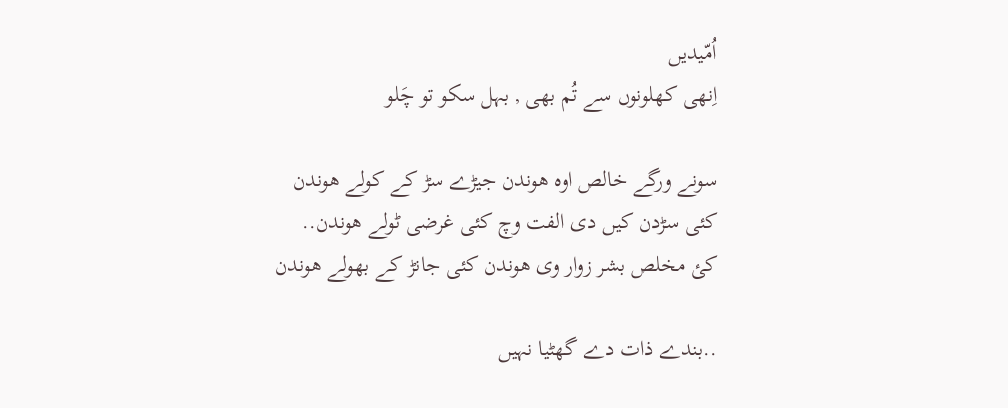اُمّیدیں
اِنھی کھلونوں سے تُم بھی , بہل سکو تو چَلو

سونے ورگے خالص اوہ ھوندن جیڑے سڑ کے کولے ھوندن
کئی سڑدن کیں دی الفت وچ کئی غرضی ٹولے ھوندن..
کئ مخلص بشر زوار وی ھوندن کئی جانڑ کے بھولے ھوندن

..بندے ذات دے گھٹیا نہیں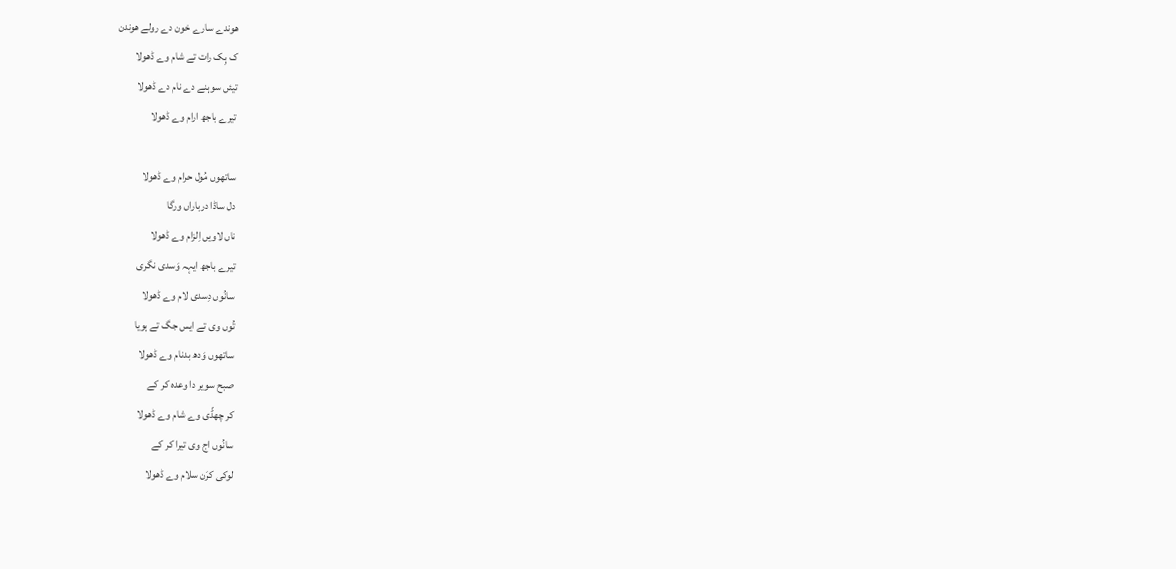ھوندے سارے خون دے رولے ھوندن
ک ہِک رات تے شام وے ڈھولا
تیئں سوہنے دے نام دے ڈھولا
تیرے باجھ ارام وے ڈھولا

ساتھوں مُول حرام وے ڈھولا
دل ساڈا درباراں ورگا
ناں لاویں اِلزام وے ڈھولا
تیرے باجھ ایہہ وَسدی نگری
سانُوں دِسدی لام وے ڈھولا
تُوں وی تے ایس جگ تے ہویا
ساتھوں وَدھ بدنام وے ڈھولا
صبح سویر دا وعدہ کر کے
کر چھڈّی وے شام وے ڈھولا
سانُوں اج وی تیرا کر کے
لوکی کرَن سلام وے ڈھولا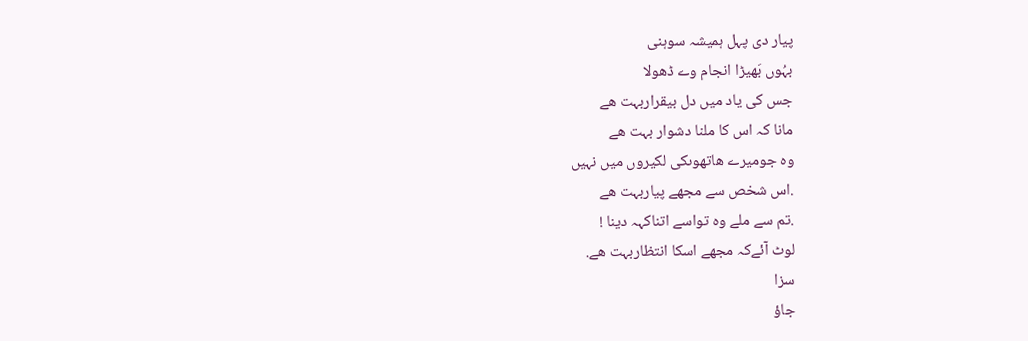پیار دی پہل ہمیشہ سوہنی
بہُوں بَھیڑا انجام وے ڈھولا
جس کی یاد میں دل بیقراربہت ھے
مانا کہ اس کا ملنا دشوار بہت ھے
وہ جومیرے ھاتھوںکی لکیروں میں نہیں
.اس شخص سے مجھے پیاربہت ھے
.تم سے ملے وہ تواسے اتناکہہ دینا !
لوٹ آئےکہ مجھے اسکا انتظاربہت ھے.
سزا
جاؤ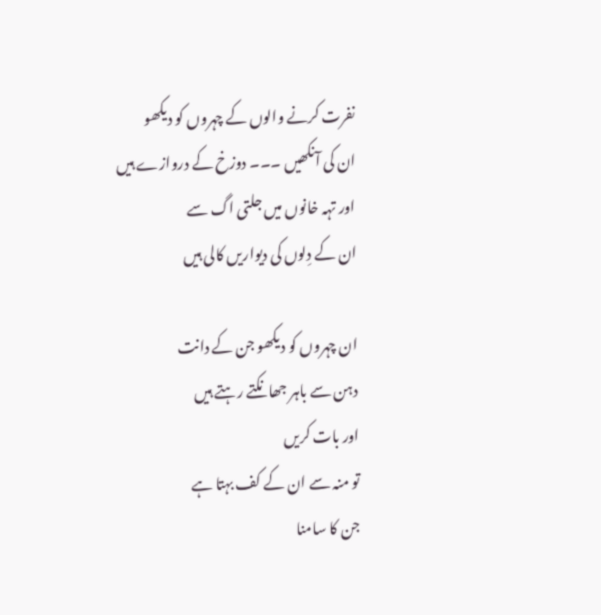نفرت کرنے والوں کے چہروں کو دیکھو
ان کی آنکھیں ۔۔۔ دوزخ کے دروازے ہیں
اور تہہ خانوں میں جلتی اگ سے
ان کے دِلوں کی دیواریں کالی ہیں

ان چہروں کو دیکھو جن کے دانت
دہن سے باہر جھانکتے رہتے ہیں
اور بات کریں
تو منہ سے ان کے کف بہتا ہے
جن کا سامنا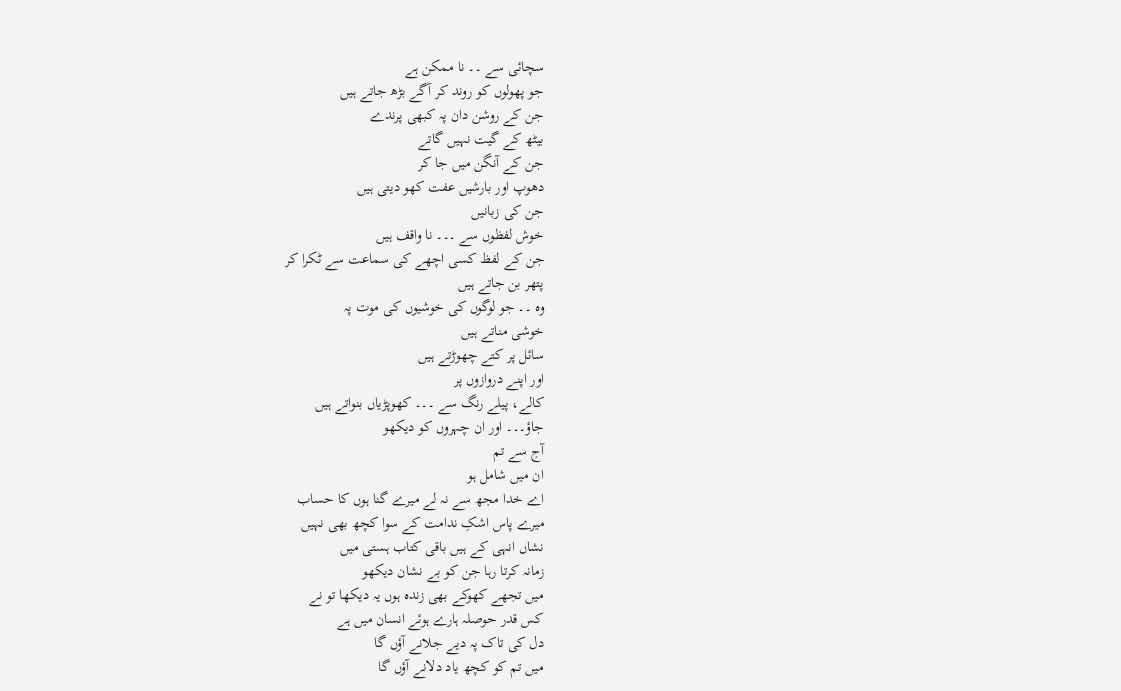سچائی سے ۔۔ نا ممکن ہے
جو پھولوں کو روند کر آگے بڑھ جاتے ہیں
جن کے روشن دان پہ کبھی پرندے
بیٹھ کے گیت نہیں گاتے
جن کے آنگن میں جا کر
دھوپ اور بارشیں عفت کھو دیتی ہیں
جن کی زبانیں
خوش لفظوں سے ۔۔۔ نا واقف ہیں
جن کے لفظ کسی اچھے کی سماعت سے ٹکرا کر
پتھر بن جاتے ہیں
وہ ۔۔ جو لوگوں کی خوشیوں کی موت پہ
خوشی مناتے ہیں
سائل پر کتے چھوڑتے ہیں
اور اپنے دروازوں پر
کالے، پیلے رنگ سے ۔۔۔ کھوپڑیاں بنواتے ہیں
جاؤ۔۔۔ اور ان چہروں کو دیکھو
آج سے تم
ان میں شامل ہو
اے خدا مجھ سے نہ لے میرے گنا ہوں کا حساب
میرے پاس اشکِ ندامت کے سوا کچھ بھی نہیں
نشاں انہی کے ہیں باقی کتاب ہستی میں
زمانہ کرتا رہا جن کو بے نشان دیکھو
میں تجھے کھوکے بھی زندہ ہوں یہ دیکھا تو نے
کس قدر حوصلہ ہارے ہوئے انسان میں ہے
دل کی تاک پہ دیے جلانے آؤں گا
میں تم کو کچھ یاد دلانے آؤں گا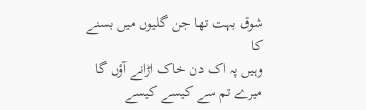شوق بہت تھا جن گلیوں میں بسنے کا
وہیں پہ اک دن خاک اڑانے آؤں گا
میرے تم سے کیسے کیسے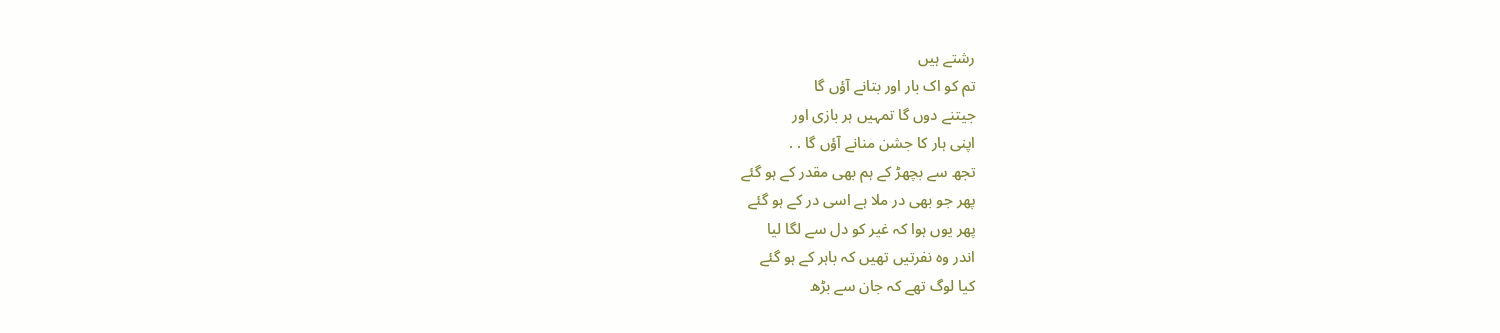رشتے ہیں
تم کو اک بار اور بتانے آؤں گا
جیتنے دوں گا تمہیں ہر بازی اور
اپنی ہار کا جشن منانے آؤں گا . .
تجھ سے بچھڑ کے ہم بھی مقدر کے ہو گئے
پھر جو بھی در ملا ہے اسی در کے ہو گئے
پھر یوں ہوا کہ غیر کو دل سے لگا لیا
اندر وہ نفرتیں تھیں کہ باہر کے ہو گئے
کیا لوگ تھے کہ جان سے بڑھ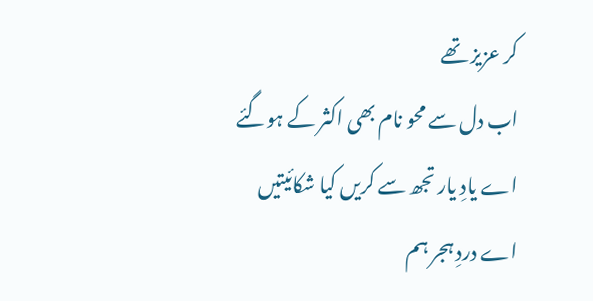کر عزیز تھے
اب دل سے محو نام بھی اکثر کے ہوگئے
اے یادِ یار تجھ سے کریں کیا شکائیتیں
اے دردِ ہجر ہم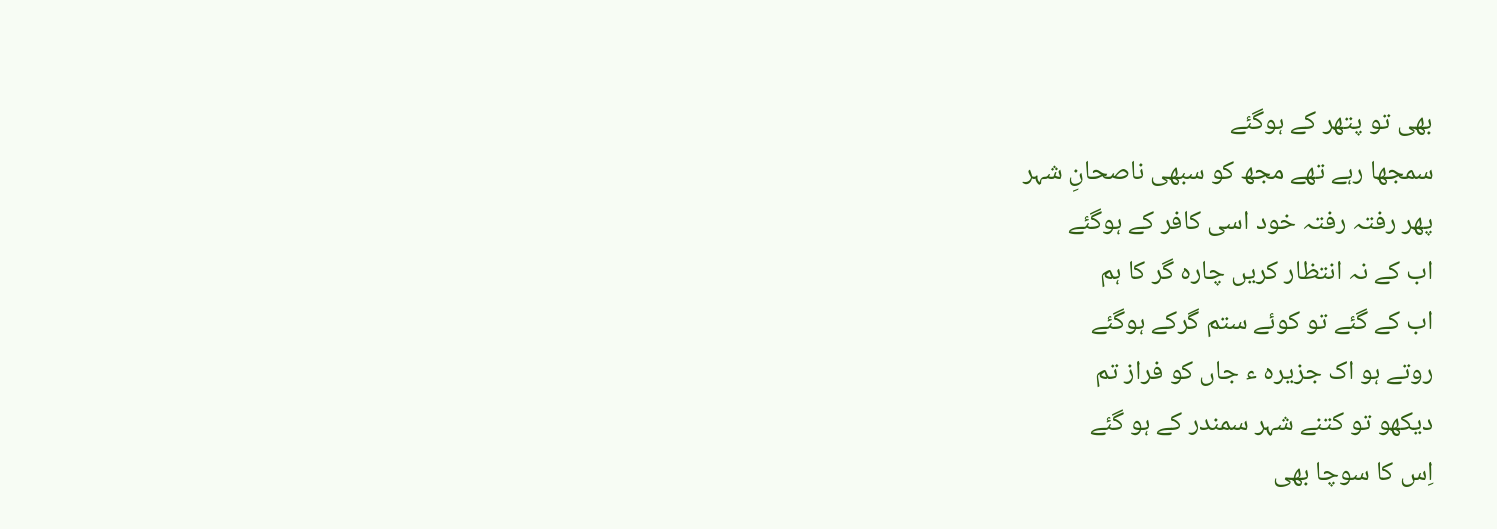بھی تو پتھر کے ہوگئے
سمجھا رہے تھے مجھ کو سبھی ناصحانِ شہر
پھر رفتہ رفتہ خود اسی کافر کے ہوگئے
اب کے نہ انتظار کریں چارہ گر کا ہم
اب کے گئے تو کوئے ستم گرکے ہوگئے
روتے ہو اک جزیرہ ء جاں کو فراز تم
دیکھو تو کتنے شہر سمندر کے ہو گئے
اِس کا سوچا بھی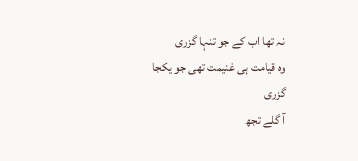نہ تھا اب کے جو تنہا گزری
وہ قیامت ہی غنیمت تھی جو یکجا گزری
آ گلے تجھ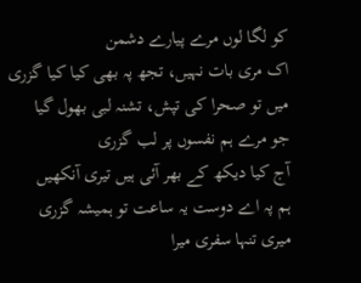کو لگا لوں مرے پیارے دشمن
اک مری بات نہیں، تجھ پہ بھی کیا کیا گزری
میں تو صحرا کی تپش، تشنہ لبی بھول گیا
جو مرے ہم نفسوں پر لب گزری
آج کیا دیکھ کے بھر آئی ہیں تیری آنکھیں
ہم پہ اے دوست یہ ساعت تو ہمیشہ گزری
میری تنہا سفری میرا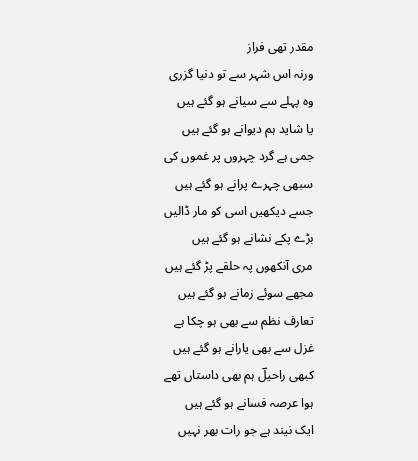مقدر تھی فراز
ورنہ اس شہر سے تو دنیا گزری
وہ پہلے سے سیانے ہو گئے ہیں
یا شاید ہم دیوانے ہو گئے ہیں
جمی ہے گرد چہروں پر غموں کی
سبھی چہرے پرانے ہو گئے ہیں
جسے دیکھیں اسی کو مار ڈالیں
بڑے پکے نشانے ہو گئے ہیں
مری آنکھوں پہ حلقے پڑ گئے ہیں
مجھے سوئے زمانے ہو گئے ہیں
تعارف نظم سے بھی ہو چکا ہے
غزل سے بھی یارانے ہو گئے ہیں
کبھی راحیلؔ ہم بھی داستاں تھے
ہوا عرصہ فسانے ہو گئے ہیں
ایک نیند ہے جو رات بھر نہیں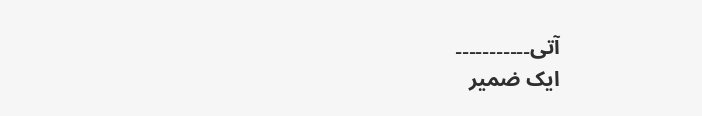آتی۔۔۔۔۔۔۔۔۔۔۔
ایک ضمیر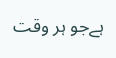ہےجو ہر وقت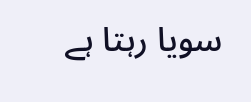سویا رہتا ہے